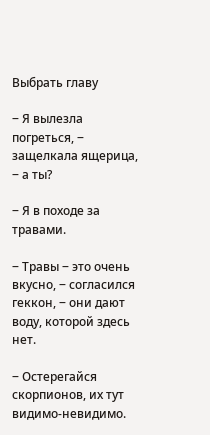Выбрать главу

‒ Я вылезла погреться, ‒ защелкала ящерица, ‒ а ты?

‒ Я в походе за травами.

‒ Травы ‒ это очень вкусно, ‒ согласился геккон, ‒ они дают воду, которой здесь нет.

‒ Остерегайся скорпионов, их тут видимо-невидимо.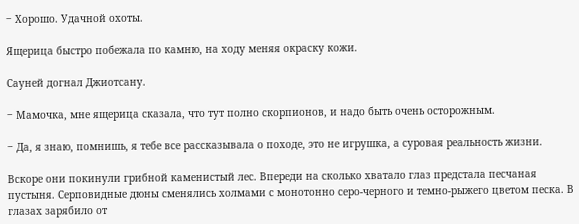‒ Хорошо. Удачной охоты.

Ящерица быстро побежала по камню, на ходу меняя окраску кожи.

Сауней догнал Джиотсану.

‒ Мамочка, мне ящерица сказала, что тут полно скорпионов, и надо быть очень осторожным.

‒ Да, я знаю, помнишь, я тебе все рассказывала о походе, это не игрушка, а суровая реальность жизни.

Вскоре они покинули грибной каменистый лес. Впереди на сколько хватало глаз предстала песчаная пустыня. Серповидные дюны сменялись холмами с монотонно серо-черного и темно-рыжего цветом песка. В глазах зарябило от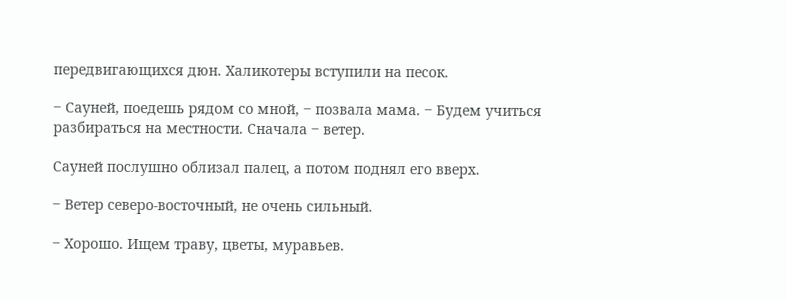передвигающихся дюн. Халикотеры вступили на песок.

‒ Сауней, поедешь рядом со мной, ‒ позвала мама. ‒ Будем учиться разбираться на местности. Сначала ‒ ветер.

Сауней послушно облизал палец, а потом поднял его вверх.

‒ Ветер северо-восточный, не очень сильный.

‒ Хорошо. Ищем траву, цветы, муравьев.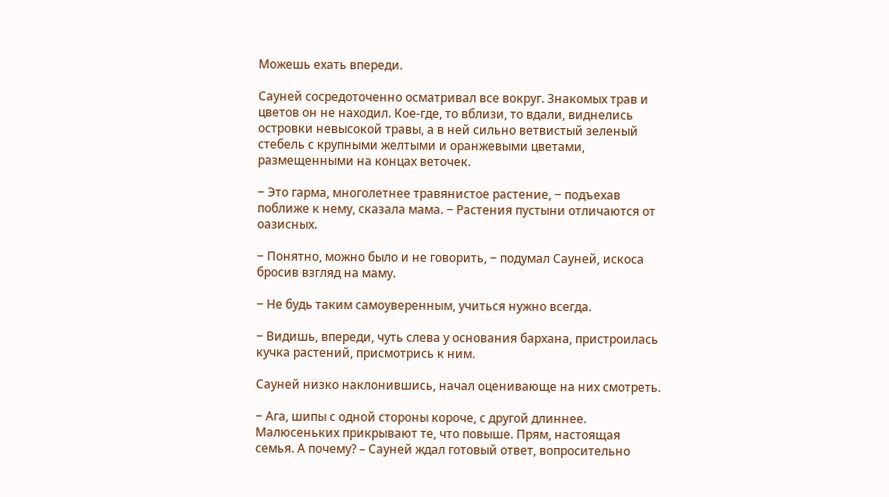Можешь ехать впереди.

Сауней сосредоточенно осматривал все вокруг. Знакомых трав и цветов он не находил. Кое-где, то вблизи, то вдали, виднелись островки невысокой травы, а в ней сильно ветвистый зеленый стебель с крупными желтыми и оранжевыми цветами, размещенными на концах веточек.

‒ Это гарма, многолетнее травянистое растение, ‒ подъехав поближе к нему, сказала мама. ‒ Растения пустыни отличаются от оазисных.

‒ Понятно, можно было и не говорить, ‒ подумал Сауней, искоса бросив взгляд на маму.

‒ Не будь таким самоуверенным, учиться нужно всегда.

‒ Видишь, впереди, чуть слева у основания бархана, пристроилась кучка растений, присмотрись к ним.

Сауней низко наклонившись, начал оценивающе на них смотреть.

‒ Ага, шипы с одной стороны короче, с другой длиннее. Малюсеньких прикрывают те, что повыше. Прям, настоящая семья. А почему? – Сауней ждал готовый ответ, вопросительно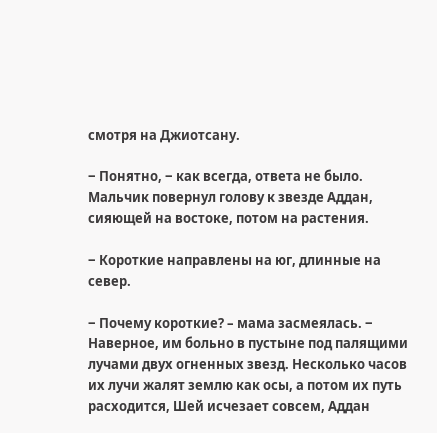смотря на Джиотсану.

‒ Понятно, ‒ как всегда, ответа не было. Мальчик повернул голову к звезде Аддан, сияющей на востоке, потом на растения.

‒ Короткие направлены на юг, длинные на север.

‒ Почему короткие? – мама засмеялась. ‒ Наверное, им больно в пустыне под палящими лучами двух огненных звезд. Несколько часов их лучи жалят землю как осы, а потом их путь расходится, Шей исчезает совсем, Аддан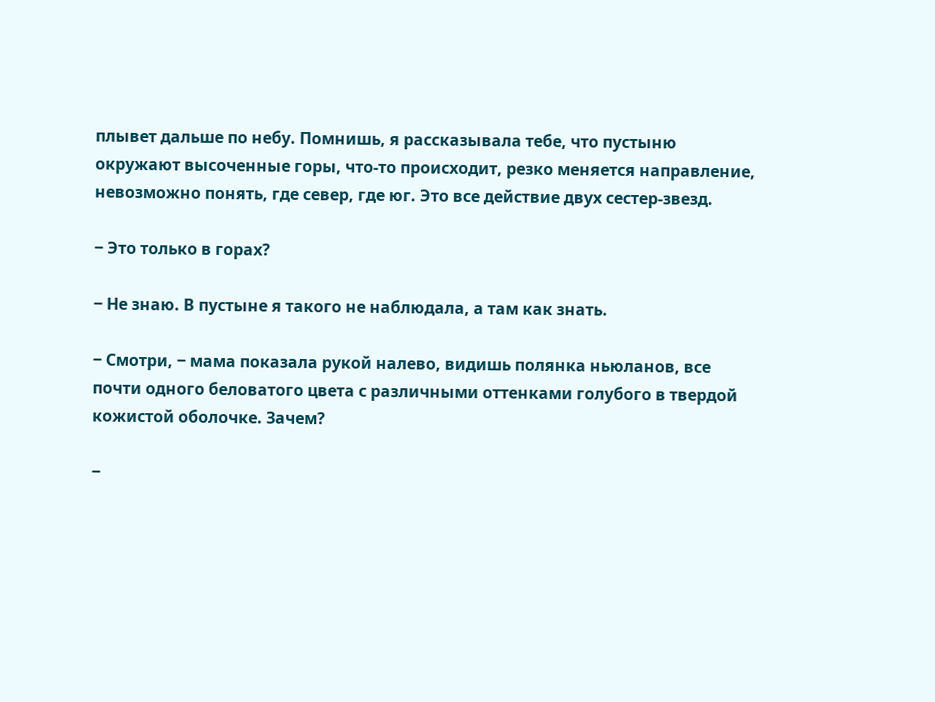плывет дальше по небу. Помнишь, я рассказывала тебе, что пустыню окружают высоченные горы, что-то происходит, резко меняется направление, невозможно понять, где север, где юг. Это все действие двух сестер-звезд.

‒ Это только в горах?

‒ Не знаю. В пустыне я такого не наблюдала, а там как знать.

‒ Смотри, ‒ мама показала рукой налево, видишь полянка ньюланов, все почти одного беловатого цвета с различными оттенками голубого в твердой кожистой оболочке. Зачем?

‒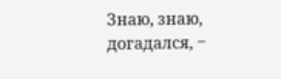Знаю, знаю, догадался, ‒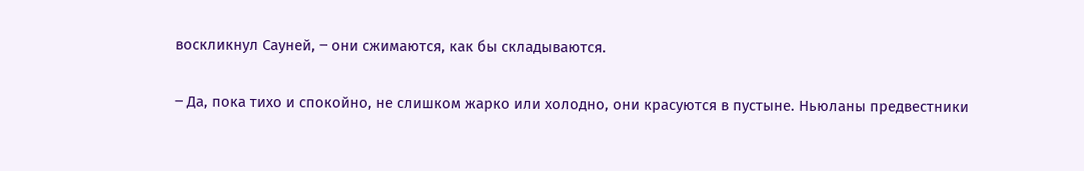воскликнул Сауней, ‒ они сжимаются, как бы складываются.

‒ Да, пока тихо и спокойно, не слишком жарко или холодно, они красуются в пустыне. Ньюланы предвестники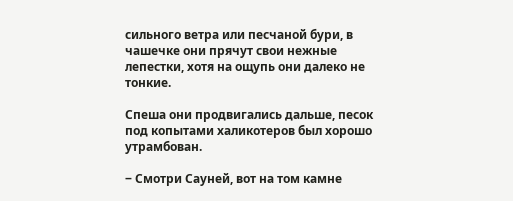сильного ветра или песчаной бури, в чашечке они прячут свои нежные лепестки, хотя на ощупь они далеко не тонкие.

Спеша они продвигались дальше, песок под копытами халикотеров был хорошо утрамбован.

‒ Смотри Сауней, вот на том камне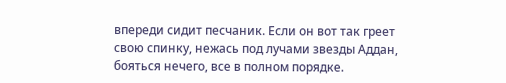впереди сидит песчаник. Если он вот так греет свою спинку, нежась под лучами звезды Аддан, бояться нечего, все в полном порядке.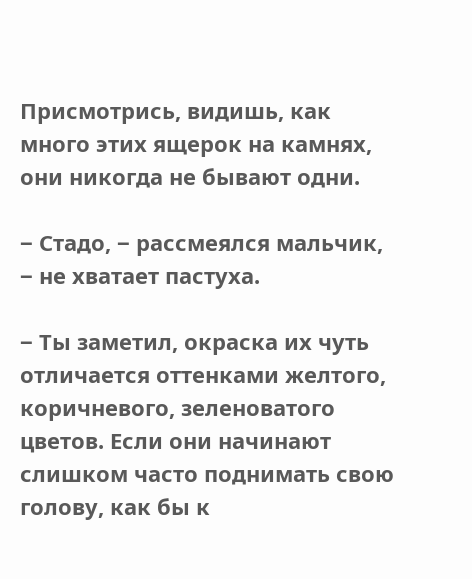Присмотрись, видишь, как много этих ящерок на камнях, они никогда не бывают одни.

‒ Стадо, ‒ рассмеялся мальчик, ‒ не хватает пастуха.

‒ Ты заметил, окраска их чуть отличается оттенками желтого, коричневого, зеленоватого цветов. Если они начинают слишком часто поднимать свою голову, как бы к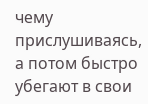чему прислушиваясь, а потом быстро убегают в свои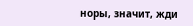норы, значит, жди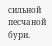сильной песчаной бури.